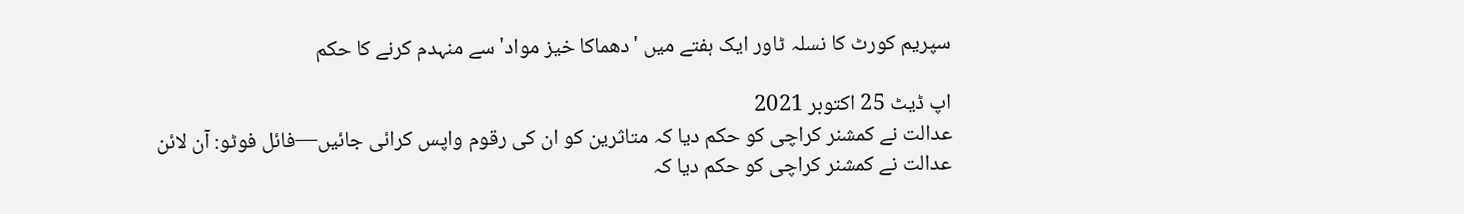سپریم کورٹ کا نسلہ ٹاور ایک ہفتے میں 'دھماکا خیز مواد' سے منہدم کرنے کا حکم

اپ ڈیٹ 25 اکتوبر 2021
عدالت نے کمشنر کراچی کو حکم دیا کہ متاثرین کو ان کی رقوم واپس کرائی جائیں—فائل فوٹو: آن لائن
عدالت نے کمشنر کراچی کو حکم دیا کہ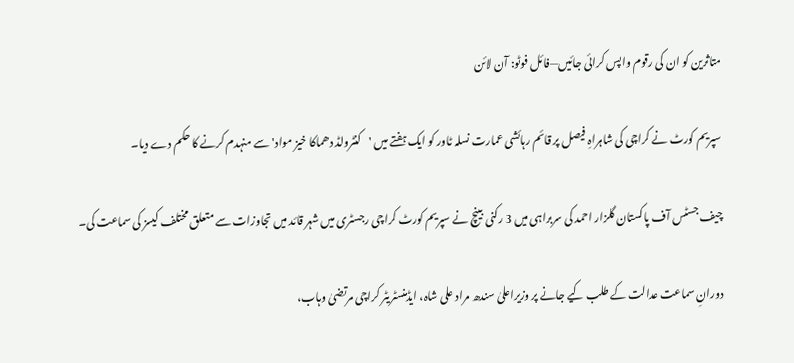متاثرین کو ان کی رقوم واپس کرائی جائیں—فائل فوٹو: آن لائن

سپریم کورٹ نے کراچی کی شاہراہِ فیصل پر قائم رہائشی عمارت نسلہ ٹاور کو ایک ہفتے میں 'کنٹرولڈ دھماکا خیز مواد' سے منہدم کرنے کا حکم دے دیا۔

چیف جسٹس آف پاکستان گلزار احمد کی سربراہی میں 3 رکنی بینچ نے سپریم کورٹ کراچی رجسٹری میں شہر قائد میں تجاوزات سے متعلق مختلف کیسز کی سماعت کی۔

دورانِ سماعت عدالت کے طلب کیے جانے پر وزیراعلیٰ سندھ مراد علی شاہ، ایڈمنسٹریٹر کراچی مرتضیٰ وہاب،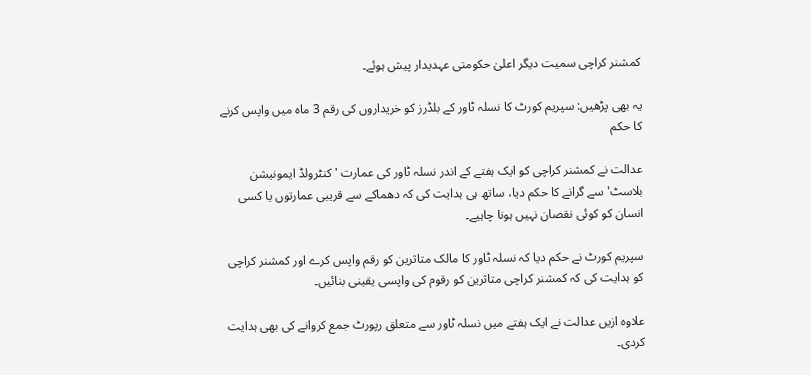کمشنر کراچی سمیت دیگر اعلیٰ حکومتی عہدیدار پیش ہوئے۔

یہ بھی پڑھیں: سپریم کورٹ کا نسلہ ٹاور کے بلڈرز کو خریداروں کی رقم 3 ماہ میں واپس کرنے کا حکم

عدالت نے کمشنر کراچی کو ایک ہفتے کے اندر نسلہ ٹاور کی عمارت 'کنٹرولڈ ایمونیشن بلاسٹ' سے گرانے کا حکم دیا، ساتھ ہی ہدایت کی کہ دھماکے سے قریبی عمارتوں یا کسی انسان کو کوئی نقصان نہیں ہونا چاہیے۔

سپریم کورٹ نے حکم دیا کہ نسلہ ٹاور کا مالک متاثرین کو رقم واپس کرے اور کمشنر کراچی کو ہدایت کی کہ کمشنر کراچی متاثرین کو رقوم کی واپسی یقینی بنائیں۔

علاوہ ازیں عدالت نے ایک ہفتے میں نسلہ ٹاور سے متعلق رپورٹ جمع کروانے کی بھی ہدایت کردی۔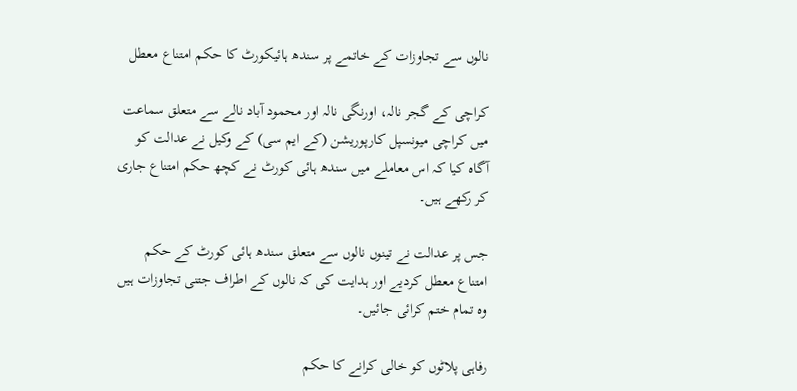نالوں سے تجاوزات کے خاتمے پر سندھ ہائیکورٹ کا حکم امتناع معطل

کراچی کے گجر نالہ، اورنگی نالہ اور محمود آباد نالے سے متعلق سماعت میں کراچی میونسپل کارپوریشن (کے ایم سی) کے وکیل نے عدالت کو آگاہ کیا کہ اس معاملے میں سندھ ہائی کورٹ نے کچھ حکم امتناع جاری کر رکھے ہیں۔

جس پر عدالت نے تینوں نالوں سے متعلق سندھ ہائی کورٹ کے حکم امتناع معطل کردیے اور ہدایت کی کہ نالوں کے اطراف جتنی تجاوزات ہیں وہ تمام ختم کرائی جائیں۔

رفاہی پلاٹوں کو خالی کرانے کا حکم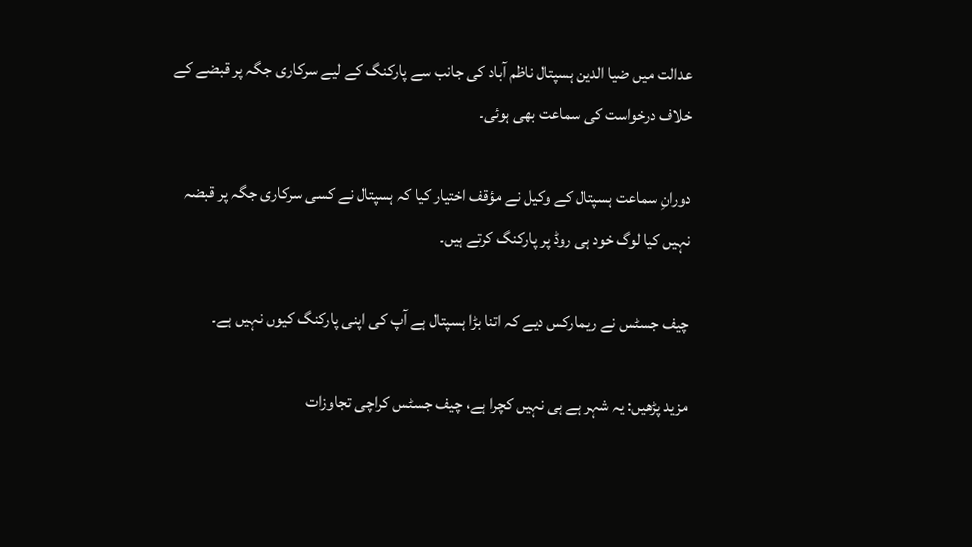عدالت میں ضیا الدین ہسپتال ناظم آباد کی جانب سے پارکنگ کے لیے سرکاری جگہ پر قبضے کے خلاف درخواست کی سماعت بھی ہوئی۔

دورانِ سماعت ہسپتال کے وکیل نے مؤقف اختیار کیا کہ ہسپتال نے کسی سرکاری جگہ پر قبضہ نہیں کیا لوگ خود ہی روڈ پر پارکنگ کرتے ہیں۔

چیف جسٹس نے ریمارکس دیے کہ اتنا بڑا ہسپتال ہے آپ کی اپنی پارکنگ کیوں نہیں ہے۔

مزید پڑھیں: یہ شہر ہے ہی نہیں کچرا ہے، چیف جسٹس کراچی تجاوزات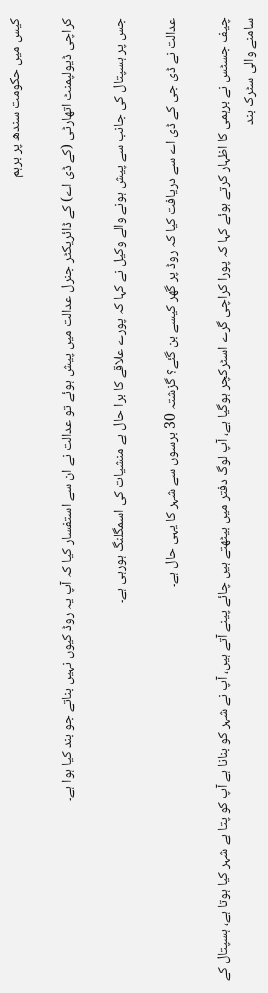کیس میں حکومت سندھ پر برہم

کراچی ڈیولپمنٹ اتھارٹی (کے ڈی اے) کے ڈائریکٹر جنرل عدالت میں پیش ہوئے تو عدالت نے ان سے استفسار کیا کہ آپ یہ روڈ کیوں نہیں بناتے جو بند کیا ہوا ہے۔

جس پر ہسپتال کی جانب سے پیش ہونے والے وکیل نے کہا کہ پورے علاقے کا برا حال ہے منشیات کی اسمگلنگ ہورہی ہے۔

عدالت نے ڈی جی کے ڈی اے سے دریافت کیا کہ روڈ پر گھر کیسے بن گئے؟ گزشتہ 30 برسوں سے شہر کا یہی حال ہے۔

چیف جسٹس نے برہمی کا اظہار کرتے ہوئے کہا کہ پورا کراچی گرے اسٹرکچر ہوگیا ہے، آپ لوگ دفتر میں بیٹھتے ہیں چائے پینے آتے ہیں، آپ نے شہر کو بنانا ہے آپ کو پتا ہے شہر کیا ہوتا ہے، ہسپتال کے سامنے والی سٹرک بند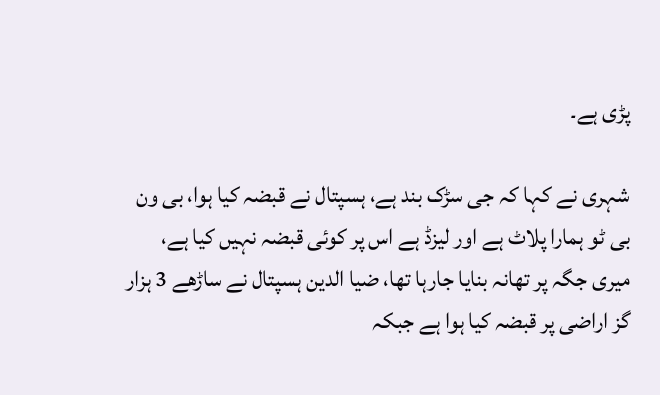پڑی ہے۔

شہری نے کہا کہ جی سڑک بند ہے، ہسپتال نے قبضہ کیا ہوا، بی ون بی ٹو ہمارا پلاٹ ہے اور لیزڈ ہے اس پر کوئی قبضہ نہیں کیا ہے، میری جگہ پر تھانہ بنایا جارہا تھا، ضیا الدین ہسپتال نے ساڑھے 3 ہزار گز اراضی پر قبضہ کیا ہوا ہے جبکہ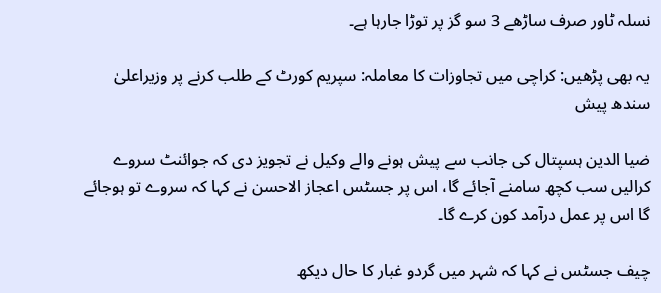نسلہ ٹاور صرف ساڑھے 3 سو گز پر توڑا جارہا ہے۔

یہ بھی پڑھیں: کراچی میں تجاوزات کا معاملہ: سپریم کورٹ کے طلب کرنے پر وزیراعلیٰ سندھ پیش

ضیا الدین ہسپتال کی جانب سے پیش ہونے والے وکیل نے تجویز دی کہ جوائنٹ سروے کرالیں سب کچھ سامنے آجائے گا، اس پر جسٹس اعجاز الاحسن نے کہا کہ سروے تو ہوجائے گا اس پر عمل درآمد کون کرے گا۔

چیف جسٹس نے کہا کہ شہر میں گردو غبار کا حال دیکھ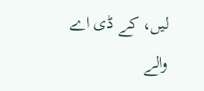لیں، کے ڈی اے والے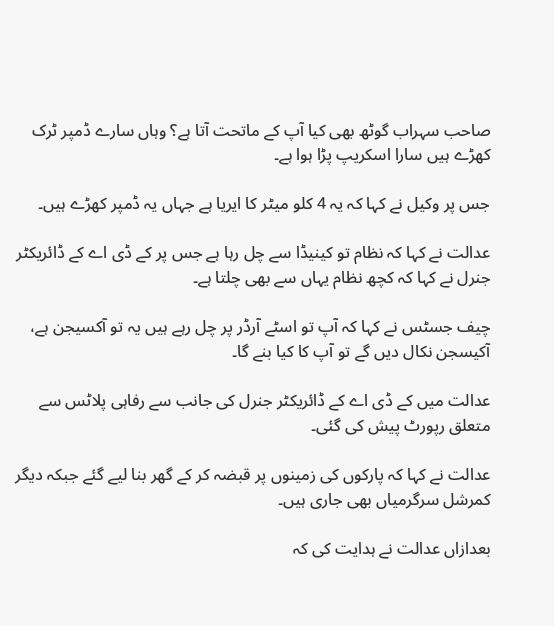صاحب سہراب گوٹھ بھی کیا آپ کے ماتحت آتا ہے؟ وہاں سارے ڈمپر ٹرک کھڑے ہیں سارا اسکریپ پڑا ہوا ہے۔

جس پر وکیل نے کہا کہ یہ 4 کلو میٹر کا ایریا ہے جہاں یہ ڈمپر کھڑے ہیں۔

عدالت نے کہا کہ نظام تو کینیڈا سے چل رہا ہے جس پر کے ڈی اے کے ڈائریکٹر جنرل نے کہا کہ کچھ نظام یہاں سے بھی چلتا ہے۔

چیف جسٹس نے کہا کہ آپ تو اسٹے آرڈر پر چل رہے ہیں یہ تو آکسیجن ہے، آکیسجن نکال دیں گے تو آپ کا کیا بنے گا۔

عدالت میں کے ڈی اے کے ڈائریکٹر جنرل کی جانب سے رفاہی پلاٹس سے متعلق رپورٹ پیش کی گئی۔

عدالت نے کہا کہ پارکوں کی زمینوں پر قبضہ کر کے گھر بنا لیے گئے جبکہ دیگر کمرشل سرگرمیاں بھی جاری ہیں۔

بعدازاں عدالت نے ہدایت کی کہ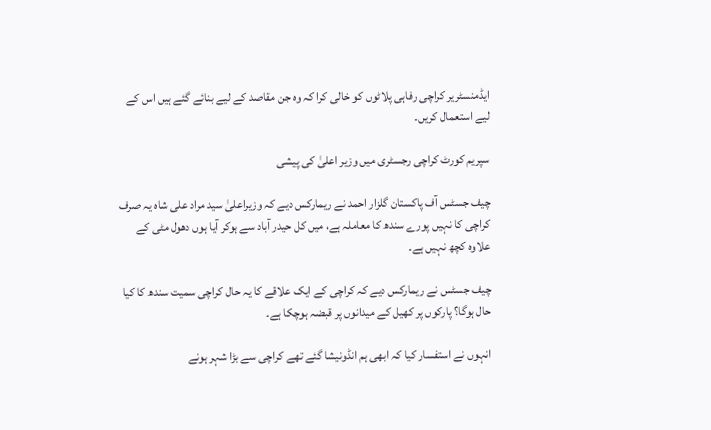ایڈمنسٹریر کراچی رفاہی پلاٹوں کو خالی کرا کہ وہ جن مقاصد کے لیے بنائے گئے ہیں اس کے لیے استعمال کریں۔

سپریم کورٹ کراچی رجسٹری میں وزیر اعلیٰ کی پیشی

چیف جسٹس آف پاکستان گلزار احمد نے ریمارکس دیے کہ وزیراعلیٰ سید مراد علی شاہ یہ صرف کراچی کا نہیں پورے سندھ کا معاملہ ہے، میں کل حیدر آباد سے ہوکر آیا ہوں دھول مٹی کے علاوہ کچھ نہیں ہے۔

چیف جسٹس نے ریمارکس دیے کہ کراچی کے ایک علاقے کا یہ حال کراچی سمیت سندھ کا کیا حال ہوگا؟ پارکوں پر کھیل کے میدانوں پر قبضہ ہوچکا ہے۔

انہوں نے استفسار کیا کہ ابھی ہم انڈونیشا گئے تھے کراچی سے بڑا شہر ہونے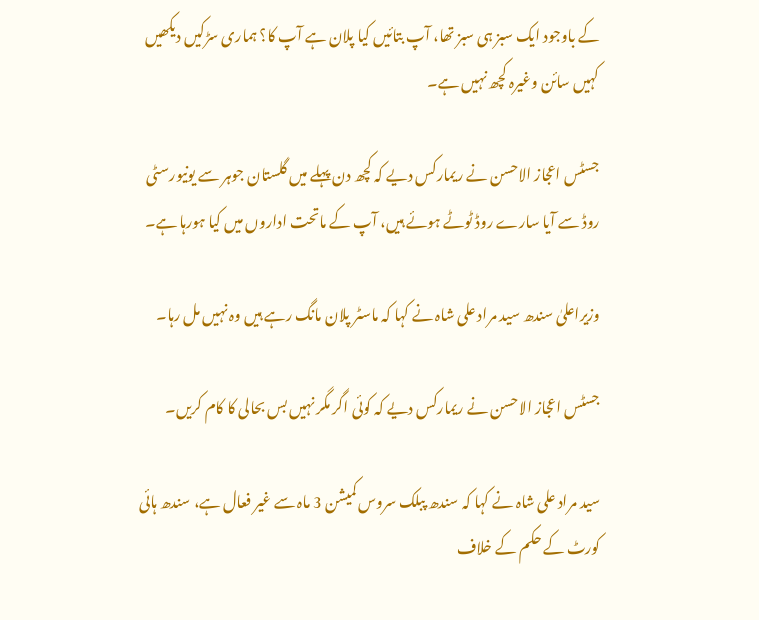کے باوجود ایک سبز ہی سبز تھا، آپ بتائیں کیا پلان ہے آپ کا؟ ہماری سڑکیں دیکھیں کہیں سائن وغیرہ کچھ نہیں ہے۔

جسٹس اعجاز الاحسن نے ریمارکس دیے کہ کچھ دن پہلے میں گلستان جوہر سے یونیورسٹی روڈ سے آیا سارے روڈ ٹوٹے ہوئے ہیں، آپ کے ماتحت اداروں میں کیا ہورہا ہے۔

وزیراعلیٰ سندھ سید مراد علی شاہ نے کہا کہ ماسٹر پلان مانگ رہے ہیں وہ نہیں مل رہا۔

جسٹس اعجاز الاحسن نے ریمارکس دیے کہ کوئی اگر مگر نہیں بس بحالی کا کام کریں۔

سید مراد علی شاہ نے کہا کہ سندھ پبلک سروس کمیشن 3 ماہ سے غیر فعال ہے، سندھ ہائی کورٹ کے حکم کے خلاف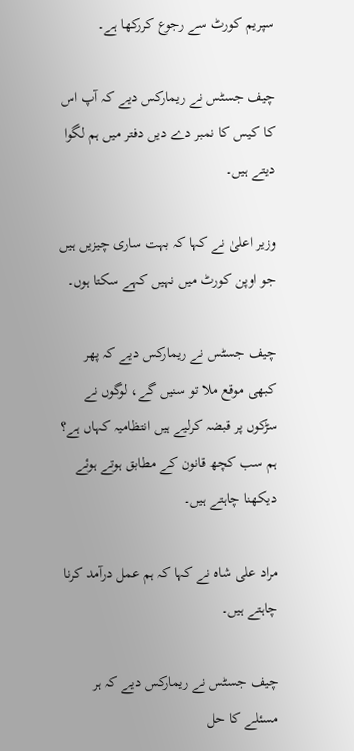سپریم کورٹ سے رجوع کررکھا ہے۔

چیف جسٹس نے ریمارکس دیے کہ آپ اس کا کیس کا نمبر دے دیں دفتر میں ہم لگوا دیتے ہیں۔

وزیر اعلیٰ نے کہا کہ بہت ساری چیزیں ہیں جو اوپن کورٹ میں نہیں کہے سکتا ہوں۔

چیف جسٹس نے ریمارکس دیے کہ پھر کبھی موقع ملا تو سنیں گے، لوگوں نے سڑکوں پر قبضہ کرلیے ہیں انتظامیہ کہاں ہے؟ ہم سب کچھ قانون کے مطابق ہوتے ہوئے دیکھنا چاہتے ہیں۔

مراد علی شاہ نے کہا کہ ہم عمل درآمد کرنا چاہتے ہیں۔

چیف جسٹس نے ریمارکس دیے کہ ہر مسئلے کا حل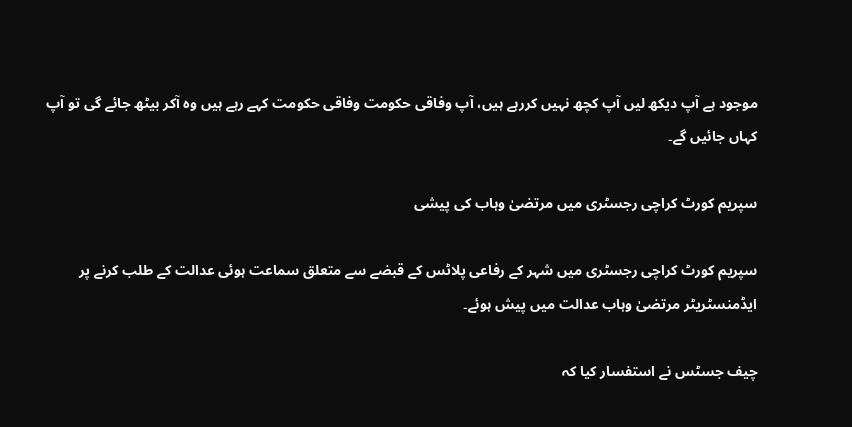موجود ہے آپ دیکھ لیں آپ کچھ نہیں کررہے ہیں، آپ وفاقی حکومت وفاقی حکومت کہے رہے ہیں وہ آکر بیٹھ جائے گی تو آپ کہاں جائیں گے۔

سپریم کورٹ کراچی رجسٹری میں مرتضیٰ وہاب کی پیشی

سپریم کورٹ کراچی رجسٹری میں شہر کے رفاعی پلاٹس کے قبضے سے متعلق سماعت ہوئی عدالت کے طلب کرنے پر ایڈمنسٹریٹر مرتضیٰ وہاب عدالت میں پیش ہوئے۔

چیف جسٹس نے استفسار کیا کہ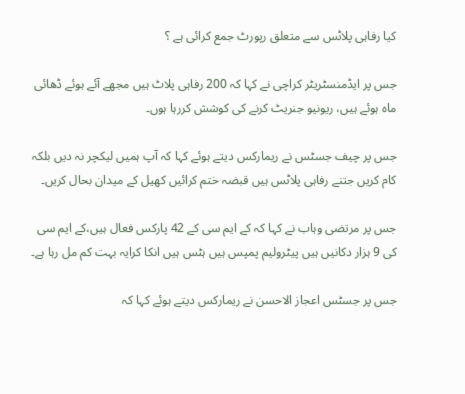کیا رفاہی پلاٹس سے متعلق رپورٹ جمع کرائی ہے ؟

جس پر ایڈمنسٹریٹر کراچی نے کہا کہ 200 رفاہی پلاٹ ہیں مجھے آئے ہوئے ڈھائی ماہ ہوئے ہیں، ریونیو جنریٹ کرنے کی کوشش کررہا ہوں۔

جس پر چیف جسٹس نے ریمارکس دیتے ہوئے کہا کہ آپ ہمیں لیکچر نہ دیں بلکہ کام کریں جتنے رفاہی پلاٹس ہیں قبضہ ختم کرائیں کھیل کے میدان بحال کریں۔

جس پر مرتضی وہاب نے کہا کہ کے ایم سی کے 42 پارکس فعال ہیں،کے ایم سی کی 9 ہزار دکانیں ہیں پیٹرولیم پمپس ہیں ہٹس ہیں انکا کرایہ بہت کم مل رہا ہے۔

جس پر جسٹس اعجاز الاحسن نے ریمارکس دیتے ہوئے کہا کہ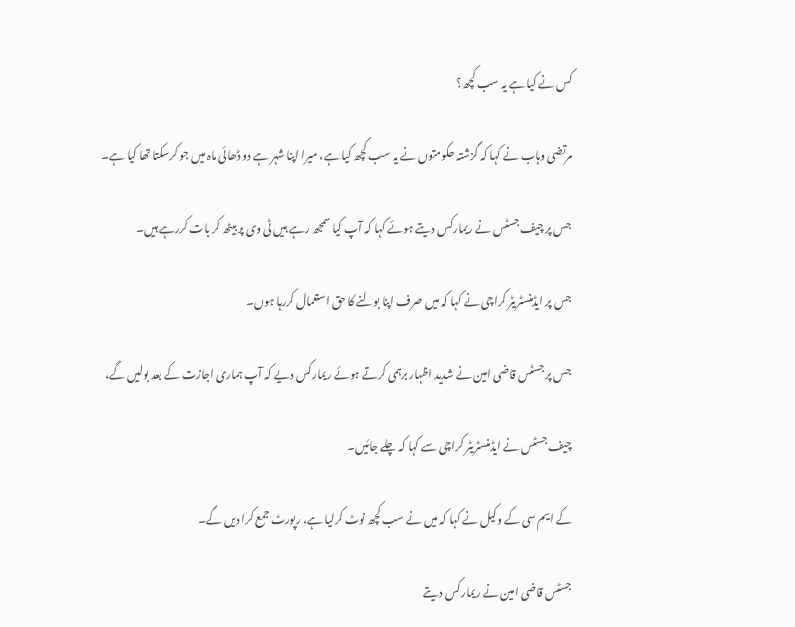کس نے کیا ہے یہ سب کچھ؟

مرتضی وہاب نے کہا کہ گزشتہ حکومتوں نے یہ سب کچھ کیا ہے، میرا اپنا شہر ہے دو ڈھائی ماہ میں جو کرسکتا تھا کیا ہے۔

جس پر چیف جسٹس نے ریمارکس دیتے ہوئے کہا کہ آپ کیا سمجھ رہے ہیں ٹی وی پر بیٹھ کر بات کررہے ہیں۔

جس پر ایڈمنسٹریٹر کراچی نے کہا کہ میں صرف اپنا بولنے کا حق استعمال کررہا ہوں۔

جس پر جسٹس قاضی امین نے شدید اظہار برہمی کرتے ہوئے ریمارکس دیے کہ آپ ہماری اجازت کے بعد بولیں گے،

چیف جسٹس نے ایڈمنسٹریٹر کراچی سے کہا کہ چلے جائیں۔

کے ایم سی کے وکیل نے کہا کہ میں نے سب کچھ نوٹ کرلیا ہے، رپورٹ جمع کرا دیں گے۔

جسٹس قاضی امین نے ریمارکس دیتے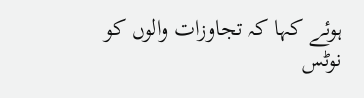ہوئے کہا کہ تجاوزات والوں کو نوٹس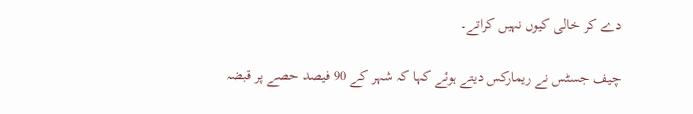دے کر خالی کیوں نہیں کراتے۔

چیف جسٹس نے ریمارکس دیتے ہوئے کہا کہ شہر کے 90 فیصد حصے پر قبضہ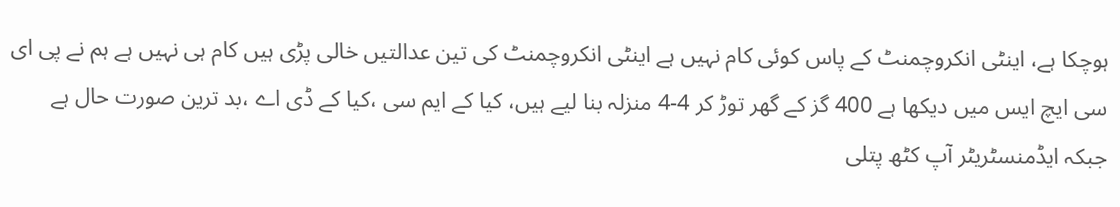ہوچکا ہے، اینٹی انکروچمنٹ کے پاس کوئی کام نہیں ہے اینٹی انکروچمنٹ کی تین عدالتیں خالی پڑی ہیں کام ہی نہیں ہے ہم نے پی ای سی ایچ ایس میں دیکھا ہے 400 گز کے گھر توڑ کر 4-4 منزلہ بنا لیے ہیں، کیا کے ایم سی ،کیا کے ڈی اے ،بد ترین صورت حال ہے جبکہ ایڈمنسٹریٹر آپ کٹھ پتلی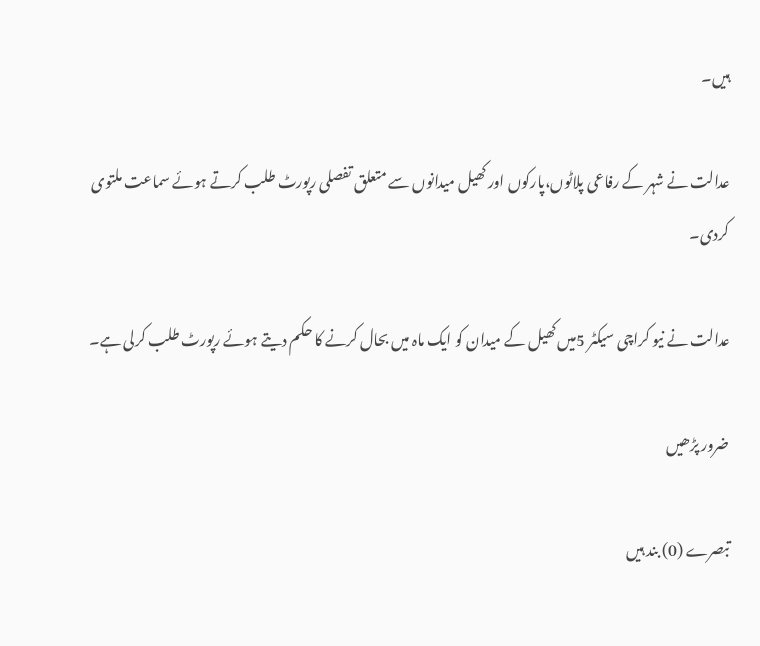ہیں۔

عدالت نے شہر کے رفاعی پلاٹوں،پارکوں اور کھیل میدانوں سے متعلق تفصلی رپورٹ طلب کرتے ہوئے سماعت ملتوی کردی۔

عدالت نے نیو کراچی سیکٹر 5میں کھیل کے میدان کو ایک ماہ میں بحال کرنے کا حکم دیتے ہوئے رپورٹ طلب کرلی ہے۔

ضرور پڑھیں

تبصرے (0) بند ہیں